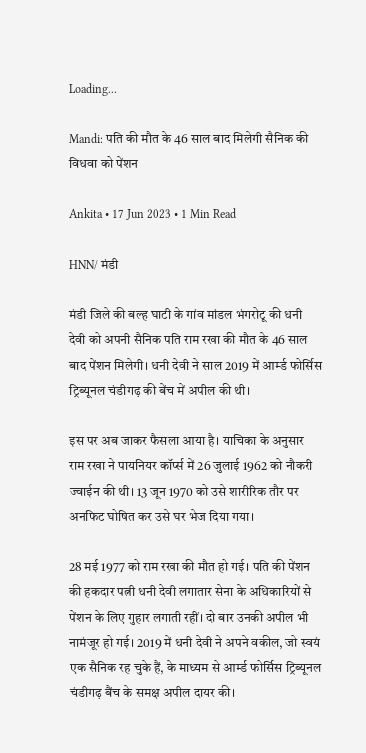Loading...

Mandi: पति की मौत के 46 साल बाद मिलेगी सैनिक की विधवा को पेंशन

Ankita • 17 Jun 2023 • 1 Min Read

HNN/ मंडी

मंडी जिले की बल्ह घाटी के गांव मांडल भंगरोटू की धनी देवी को अपनी सैनिक पति राम रखा की मौत के 46 साल बाद पेंशन मिलेगी। धनी देवी ने साल 2019 में आर्म्ड फोर्सिस ट्रिब्यूनल चंडीगढ़ की बेंच में अपील की थी।

इस पर अब जाकर फैसला आया है। याचिका के अनुसार राम रखा ने पायनियर कॉर्प्स में 26 जुलाई 1962 को नौकरी ज्वाईन की थी। 13 जून 1970 को उसे शारीरिक तौर पर अनफिट घोषित कर उसे घर भेज दिया गया।

28 मई 1977 को राम रखा की मौत हो गई। पति की पेंशन की हकदार पत्नी धनी देवी लगातार सेना के अधिकारियों से पेंशन के लिए गुहार लगाती रहीं। दो बार उनकी अपील भी नामंजूर हो गई। 2019 में धनी देवी ने अपने वकील, जो स्वयं एक सैनिक रह चुके हैं, के माध्यम से आर्म्ड फोर्सिस ट्रिब्यूनल चंडीगढ़ बैंच के समक्ष अपील दायर की।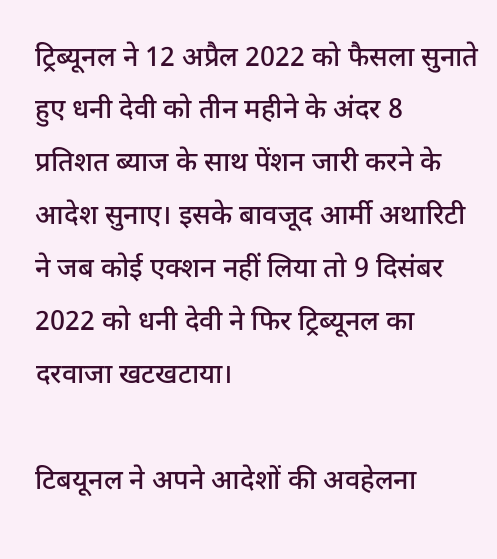ट्रिब्यूनल ने 12 अप्रैल 2022 को फैसला सुनाते हुए धनी देवी को तीन महीने के अंदर 8 प्रतिशत ब्याज के साथ पेंशन जारी करने के आदेश सुनाए। इसके बावजूद आर्मी अथारिटी ने जब कोई एक्शन नहीं लिया तो 9 दिसंबर 2022 को धनी देवी ने फिर ट्रिब्यूनल का दरवाजा खटखटाया।

टिबयूनल ने अपने आदेशों की अवहेलना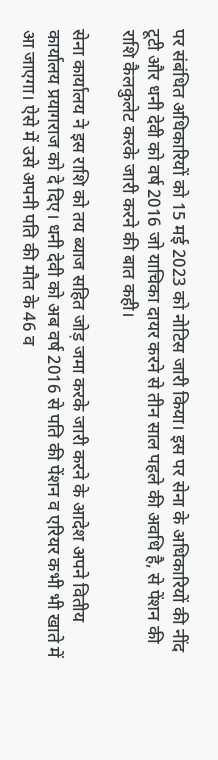पर संबंधित अधिकारियों को 15 मई 2023 को नोटिस जारी किया। इस पर सेना के अधिकारियों की नींद टूटी और धनी देवी को वर्ष 2016 जो याचिका दायर करने से तीन साल पहले की अवधि है, से पेंशन की राशि कैलकुलेट करके जारी करने की बात कही।

सेना कार्यालय ने इस राशि को तय ब्याज सहित जोड़ जमा करके जारी करने के आदेश अपने वितीय कार्यालय प्रयागराज को दे दिए। धनी देवी को अब वर्ष 2016 से पति की पेंशन व एरियर कभी भी खाते में आ जाएगा। ऐसे में उसे अपनी पति की मौत के 46 व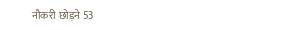नौकरी छोड़ने 53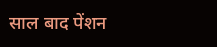साल बाद पेंशन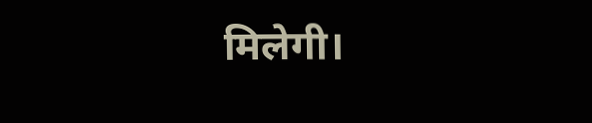मिलेगी।